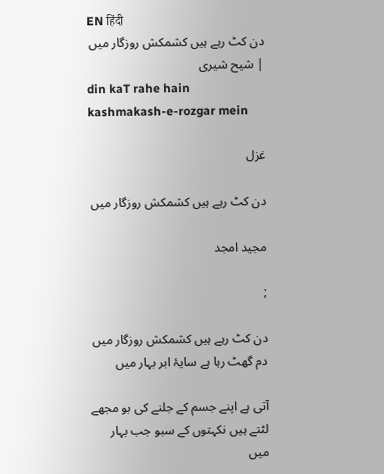EN हिंदी
دن کٹ رہے ہیں کشمکش روزگار میں | شیح شیری
din kaT rahe hain kashmakash-e-rozgar mein

غزل

دن کٹ رہے ہیں کشمکش روزگار میں

مجید امجد

;

دن کٹ رہے ہیں کشمکش روزگار میں
دم گھٹ رہا ہے سایۂ ابر بہار میں

آتی ہے اپنے جسم کے جلنے کی بو مجھے
لٹتے ہیں نکہتوں کے سبو جب بہار میں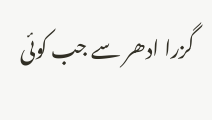گزرا ادھر سے جب کوئی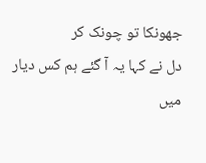جھونکا تو چونک کر
دل نے کہا یہ آ گئے ہم کس دیار میں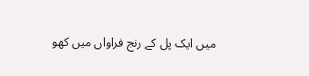میں ایک پل کے رنج فراواں میں کھو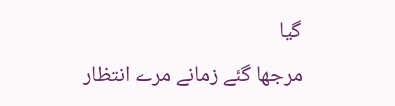گیا
مرجھا گئے زمانے مرے انتظار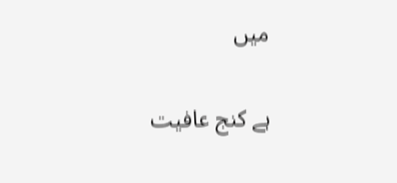میں

ہے کنج عافیت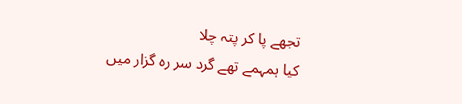تجھے پا کر پتہ چلا
کیا ہمہمے تھے گرد‌ سر رہ گزار میں